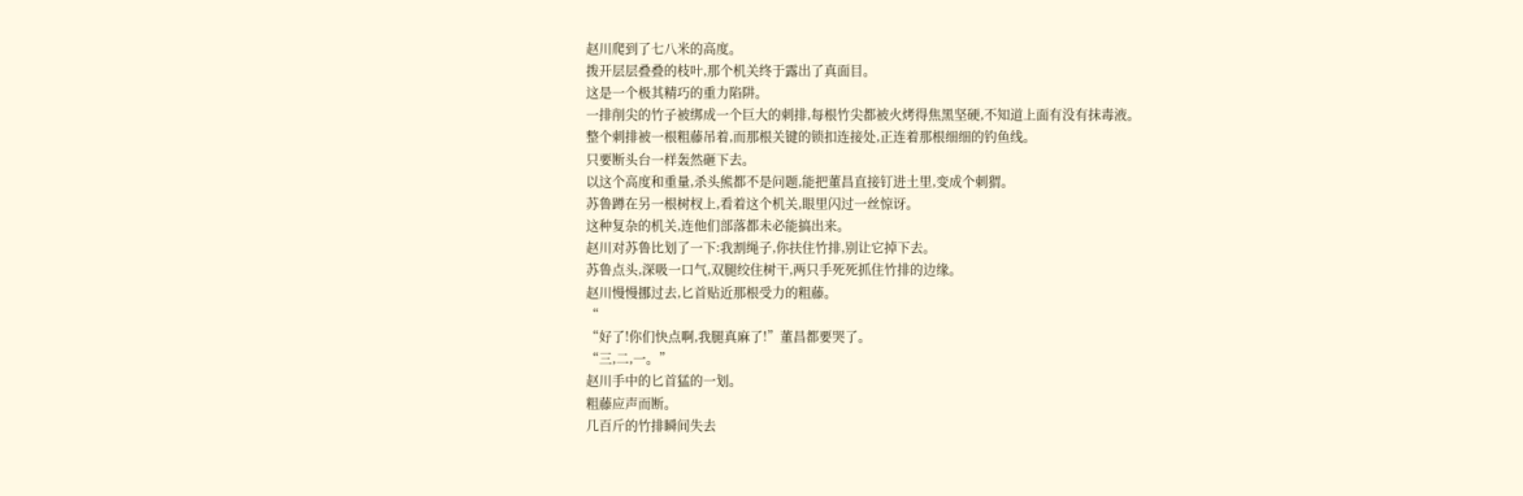赵川爬到了七八米的高度。
拨开层层叠叠的枝叶,那个机关终于露出了真面目。
这是一个极其精巧的重力陷阱。
一排削尖的竹子被绑成一个巨大的刺排,每根竹尖都被火烤得焦黑坚硬,不知道上面有没有抹毒液。
整个刺排被一根粗藤吊着,而那根关键的锁扣连接处,正连着那根细细的钓鱼线。
只要断头台一样轰然砸下去。
以这个高度和重量,杀头熊都不是问题,能把董昌直接钉进土里,变成个刺猬。
苏鲁蹲在另一根树杈上,看着这个机关,眼里闪过一丝惊讶。
这种复杂的机关,连他们部落都未必能搞出来。
赵川对苏鲁比划了一下:我割绳子,你扶住竹排,别让它掉下去。
苏鲁点头,深吸一口气,双腿绞住树干,两只手死死抓住竹排的边缘。
赵川慢慢挪过去,匕首贴近那根受力的粗藤。
“
“好了!你们快点啊,我腿真麻了!”董昌都要哭了。
“三,二,一。”
赵川手中的匕首猛的一划。
粗藤应声而断。
几百斤的竹排瞬间失去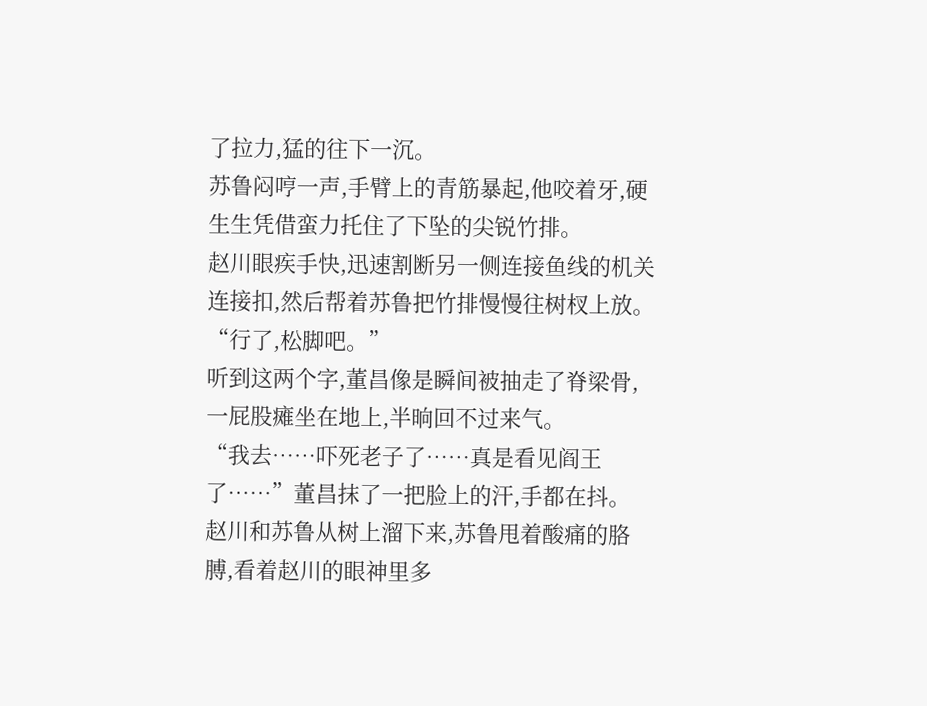了拉力,猛的往下一沉。
苏鲁闷哼一声,手臂上的青筋暴起,他咬着牙,硬生生凭借蛮力托住了下坠的尖锐竹排。
赵川眼疾手快,迅速割断另一侧连接鱼线的机关连接扣,然后帮着苏鲁把竹排慢慢往树杈上放。
“行了,松脚吧。”
听到这两个字,董昌像是瞬间被抽走了脊梁骨,一屁股瘫坐在地上,半晌回不过来气。
“我去……吓死老子了……真是看见阎王了……”董昌抹了一把脸上的汗,手都在抖。
赵川和苏鲁从树上溜下来,苏鲁甩着酸痛的胳膊,看着赵川的眼神里多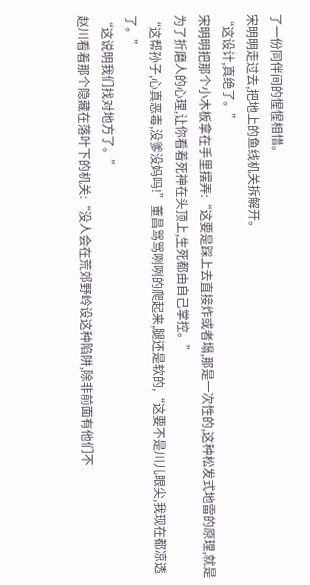了一份同伴间的惺惺相惜。
宋明明走过去,把地上的鱼线机关拆解开。
“这设计,真绝了。”
宋明明把那个小木板拿在手里摆弄:“这要是踩上去直接炸或者塌,那是一次性的,这种松发式地雷的原理,就是为了折磨人的心理,让你看着死神在头顶上,生死都由自己掌控。”
“这帮孙子,心真恶毒,没爹没妈吗!”董昌骂骂咧咧的爬起来,腿还是软的,“这要不是川儿眼尖,我现在都凉透了。”
“这说明我们找对地方了。”
赵川看着那个隐藏在落叶下的机关:“没人会在荒郊野岭设这种陷阱,除非前面有他们不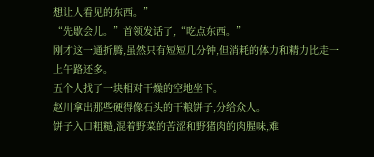想让人看见的东西。”
“先歇会儿。”首领发话了,“吃点东西。”
刚才这一通折腾,虽然只有短短几分钟,但消耗的体力和精力比走一上午路还多。
五个人找了一块相对干燥的空地坐下。
赵川拿出那些硬得像石头的干粮饼子,分给众人。
饼子入口粗糙,混着野菜的苦涩和野猪肉的肉腥味,难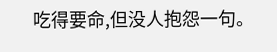吃得要命,但没人抱怨一句。